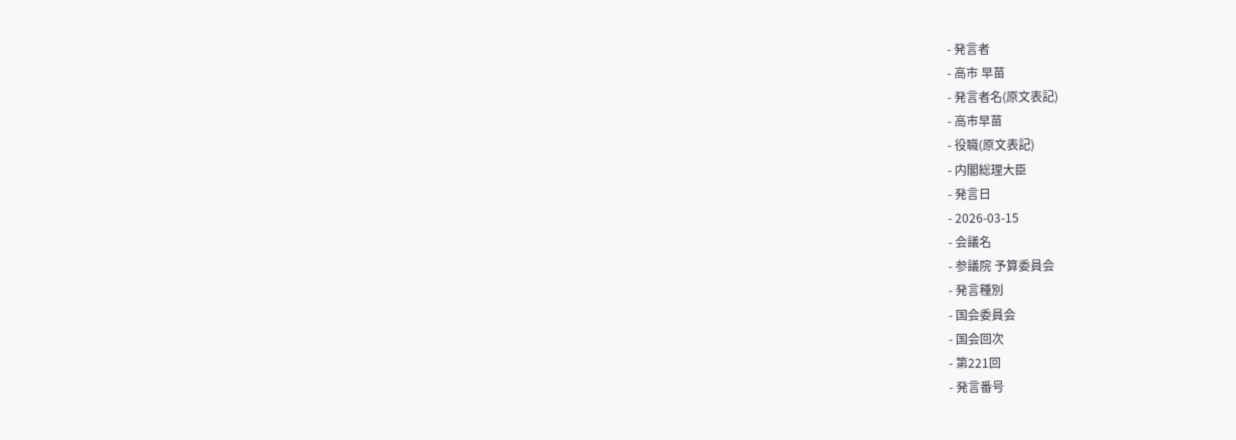- 発言者
- 高市 早苗
- 発言者名(原文表記)
- 高市早苗
- 役職(原文表記)
- 内閣総理大臣
- 発言日
- 2026-03-15
- 会議名
- 参議院 予算委員会
- 発言種別
- 国会委員会
- 国会回次
- 第221回
- 発言番号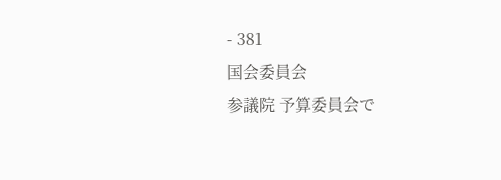- 381
国会委員会
参議院 予算委員会で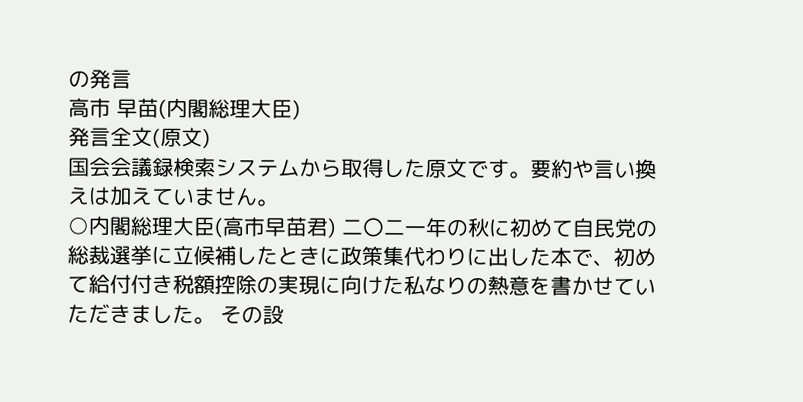の発言
高市 早苗(内閣総理大臣)
発言全文(原文)
国会会議録検索システムから取得した原文です。要約や言い換えは加えていません。
○内閣総理大臣(高市早苗君) 二〇二一年の秋に初めて自民党の総裁選挙に立候補したときに政策集代わりに出した本で、初めて給付付き税額控除の実現に向けた私なりの熱意を書かせていただきました。 その設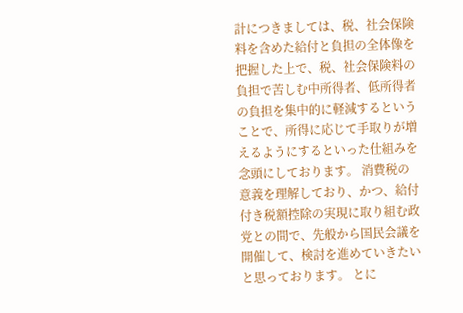計につきましては、税、社会保険料を含めた給付と負担の全体像を把握した上で、税、社会保険料の負担で苦しむ中所得者、低所得者の負担を集中的に軽減するということで、所得に応じて手取りが増えるようにするといった仕組みを念頭にしております。 消費税の意義を理解しており、かつ、給付付き税額控除の実現に取り組む政党との間で、先般から国民会議を開催して、検討を進めていきたいと思っております。 とに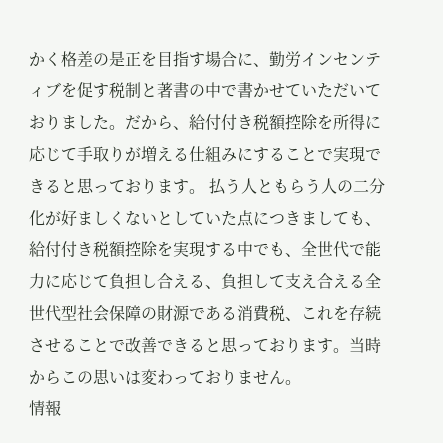かく格差の是正を目指す場合に、勤労インセンティブを促す税制と著書の中で書かせていただいておりました。だから、給付付き税額控除を所得に応じて手取りが増える仕組みにすることで実現できると思っております。 払う人ともらう人の二分化が好ましくないとしていた点につきましても、給付付き税額控除を実現する中でも、全世代で能力に応じて負担し合える、負担して支え合える全世代型社会保障の財源である消費税、これを存続させることで改善できると思っております。当時からこの思いは変わっておりません。
情報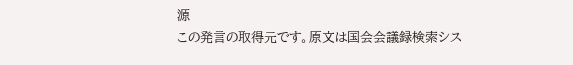源
この発言の取得元です。原文は国会会議録検索シス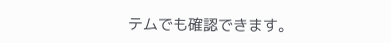テムでも確認できます。